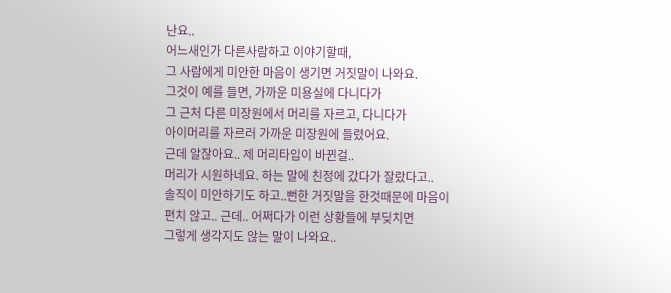난요..
어느새인가 다른사람하고 이야기할때,
그 사람에게 미안한 마음이 생기면 거짓말이 나와요.
그것이 예를 들면, 가까운 미용실에 다니다가
그 근처 다른 미장원에서 머리를 자르고, 다니다가
아이머리를 자르러 가까운 미장원에 들렸어요.
근데 알잖아요.. 제 머리타입이 바뀐걸..
머리가 시원하네요. 하는 말에 친정에 갔다가 잘랐다고..
솔직이 미안하기도 하고..뻔한 거짓말을 한것때문에 마음이
편치 않고.. 근데.. 어쩌다가 이런 상황들에 부딪치면
그렇게 생각지도 않는 말이 나와요..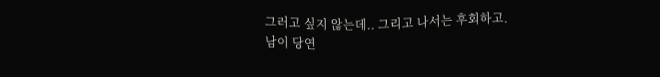그러고 싶지 않는데.. 그리고 나서는 후회하고.
남이 당연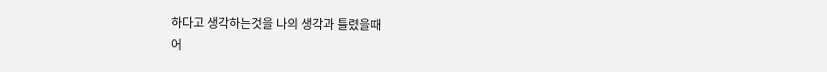하다고 생각하는것을 나의 생각과 틀렸을때
어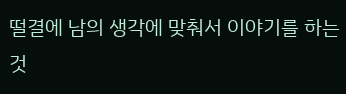떨결에 남의 생각에 맞춰서 이야기를 하는 것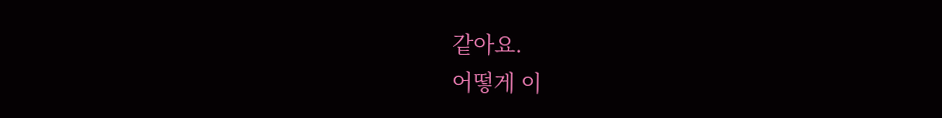같아요.
어떻게 이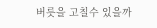버릇을 고칠수 있을까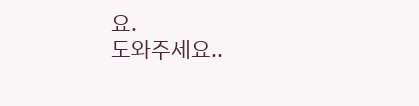요.
도와주세요..